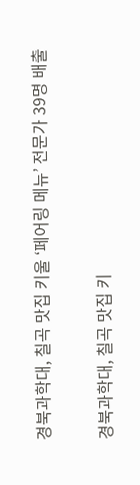경북과학대, 칠곡 맛집 키울 ‘페어링 메뉴’ 전문가 39명 배출

경북과학대, 칠곡 맛집 키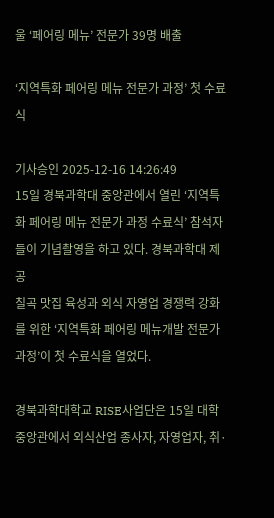울 ‘페어링 메뉴’ 전문가 39명 배출

‘지역특화 페어링 메뉴 전문가 과정’ 첫 수료식

기사승인 2025-12-16 14:26:49
15일 경북과학대 중앙관에서 열린 ‘지역특화 페어링 메뉴 전문가 과정 수료식’ 참석자들이 기념촬영을 하고 있다. 경북과학대 제공
칠곡 맛집 육성과 외식 자영업 경쟁력 강화를 위한 ‘지역특화 페어링 메뉴개발 전문가 과정’이 첫 수료식을 열었다.

경북과학대학교 RISE사업단은 15일 대학 중앙관에서 외식산업 종사자, 자영업자, 취·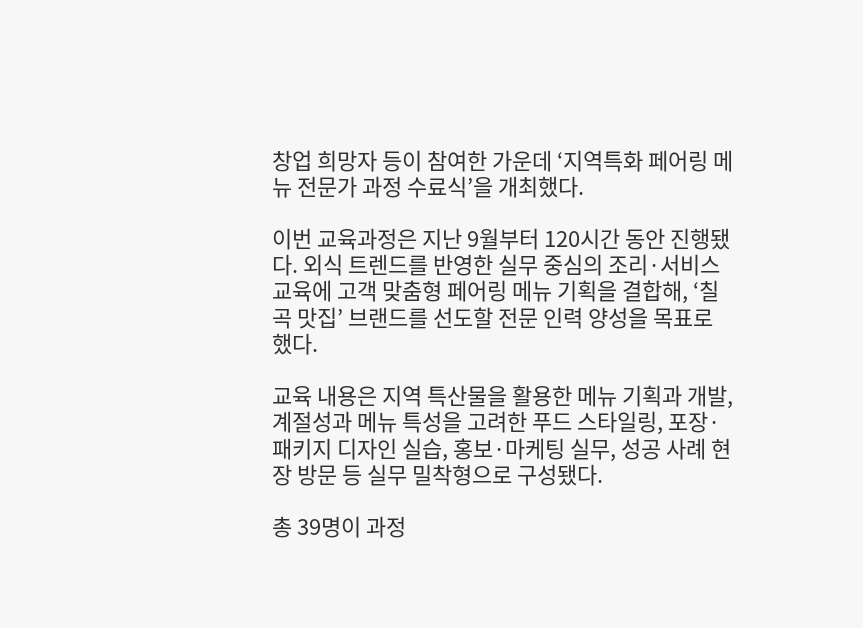창업 희망자 등이 참여한 가운데 ‘지역특화 페어링 메뉴 전문가 과정 수료식’을 개최했다.

이번 교육과정은 지난 9월부터 120시간 동안 진행됐다. 외식 트렌드를 반영한 실무 중심의 조리·서비스 교육에 고객 맞춤형 페어링 메뉴 기획을 결합해, ‘칠곡 맛집’ 브랜드를 선도할 전문 인력 양성을 목표로 했다.

교육 내용은 지역 특산물을 활용한 메뉴 기획과 개발, 계절성과 메뉴 특성을 고려한 푸드 스타일링, 포장·패키지 디자인 실습, 홍보·마케팅 실무, 성공 사례 현장 방문 등 실무 밀착형으로 구성됐다.

총 39명이 과정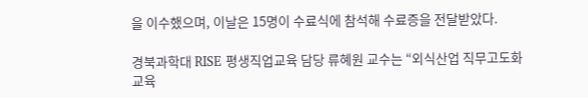을 이수했으며, 이날은 15명이 수료식에 참석해 수료증을 전달받았다.

경북과학대 RISE 평생직업교육 담당 류혜원 교수는 “외식산업 직무고도화 교육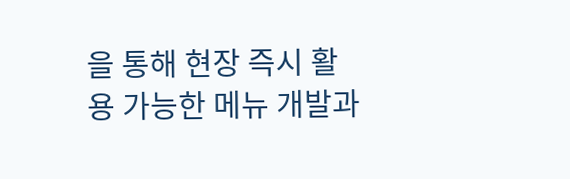을 통해 현장 즉시 활용 가능한 메뉴 개발과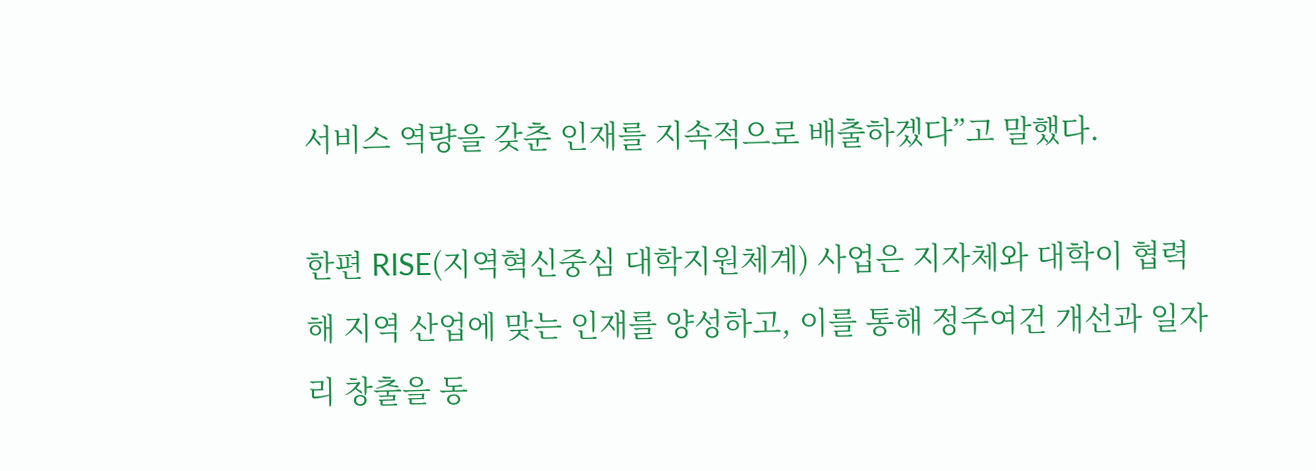서비스 역량을 갖춘 인재를 지속적으로 배출하겠다”고 말했다.

한편 RISE(지역혁신중심 대학지원체계) 사업은 지자체와 대학이 협력해 지역 산업에 맞는 인재를 양성하고, 이를 통해 정주여건 개선과 일자리 창출을 동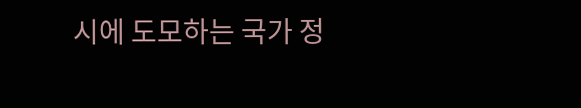시에 도모하는 국가 정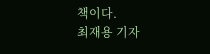책이다.
최재용 기자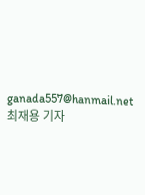ganada557@hanmail.net
최재용 기자